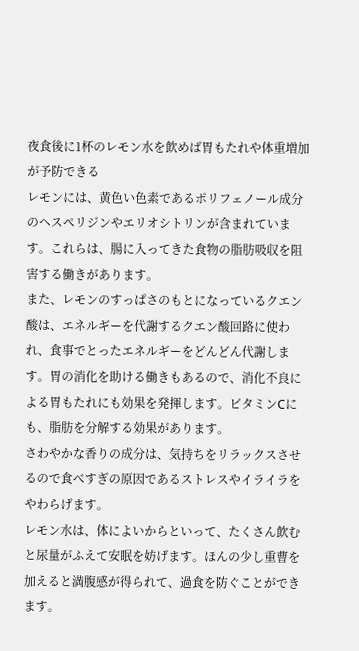夜食後に1杯のレモン水を飲めば胃もたれや体重増加が予防できる
レモンには、黄色い色素であるポリフェノール成分のヘスペリジンやエリオシトリンが含まれています。これらは、腸に入ってきた食物の脂肪吸収を阻害する働きがあります。
また、レモンのすっぱさのもとになっているクエン酸は、エネルギーを代謝するクエン酸回路に使われ、食事でとったエネルギーをどんどん代謝します。胃の消化を助ける働きもあるので、消化不良による胃もたれにも効果を発揮します。ビタミンCにも、脂肪を分解する効果があります。
さわやかな香りの成分は、気持ちをリラックスさせるので食べすぎの原因であるストレスやイライラをやわらげます。
レモン水は、体によいからといって、たくさん飲むと尿量がふえて安眠を妨げます。ほんの少し重曹を加えると満腹感が得られて、過食を防ぐことができます。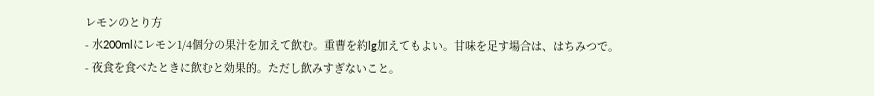レモンのとり方
- 水200mlにレモン1/4個分の果汁を加えて飲む。重曹を約lg加えてもよい。甘味を足す場合は、はちみつで。
- 夜食を食べたときに飲むと効果的。ただし飲みすぎないこと。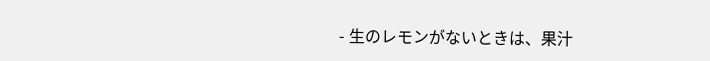- 生のレモンがないときは、果汁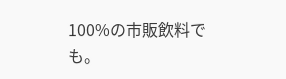100%の市販飲料でも。